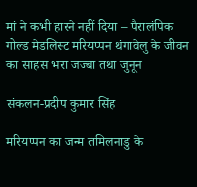मां ने कभी हारने नहीं दिया – पैरालंपिक गोल्ड मेडलिस्ट मरियप्पन थंगावेलु के जीवन का साहस भरा जज्बा तथा जुनून

संकलन-प्रदीप कुमार सिंह

मरियप्पन का जन्म तमिलनाडु के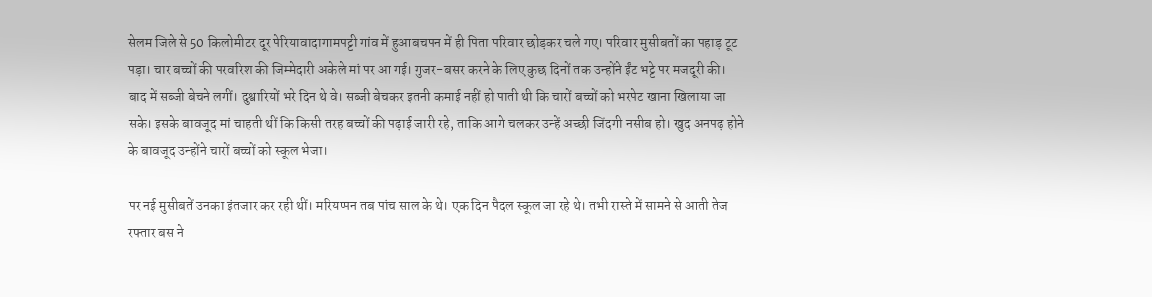सेलम जिले से 50 किलोमीटर दूर पेरियावादागामपट्टी गांव में हुआबचपन में ही पिता परिवार छोड़कर चले गए। परिवार मुसीबतों का पहाड़ टूट पड़ा। चार बच्चों की परवरिश की जिम्मेदारी अकेले मां पर आ गई। गुजर-बसर करने के लिए कुछ दिनों तक उन्होंने ईंट भट्टे पर मजदूरी की। बाद में सब्जी बेचने लगीं। दुश्वारियों भरे दिन थे वे। सब्जी बेचकर इतनी कमाई नहीं हो पाती थी कि चारों बच्चों को भरपेट खाना खिलाया जा सके। इसके बावजूद मां चाहती थीं कि किसी तरह बच्चों की पढ़ाई जारी रहे, ताकि आगे चलकर उन्हें अच्छी जिंदगी नसीब हो। खुद अनपढ़ होने के बावजूद उन्होंने चारों बच्चों को स्कूल भेजा।

पर नई मुसीबतें उनका इंतजार कर रही थीं। मरियप्पन तब पांच साल के थे। एक दिन पैदल स्कूल जा रहे थे। तभी रास्ते में सामने से आती तेज रफ्तार बस ने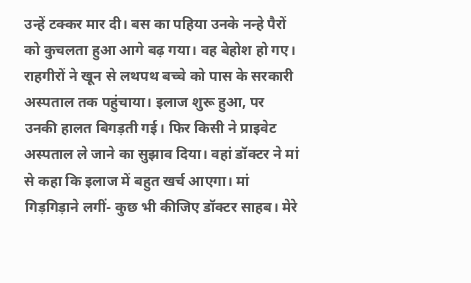उन्हें टक्कर मार दी। बस का पहिया उनके नन्हे पैरों को कुचलता हुआ आगे बढ़ गया। वह बेहोश हो गए। राहगीरों ने खून से लथपथ बच्चे को पास के सरकारी अस्पताल तक पहुंचाया। इलाज शुरू हुआ, पर उनकी हालत बिगड़ती गई। फिर किसी ने प्राइवेट अस्पताल ले जाने का सुझाव दिया। वहां डॉक्टर ने मां से कहा कि इलाज में बहुत खर्च आएगा। मां गिड़गिड़ाने लगीं- कुछ भी कीजिए डॉक्टर साहब। मेरे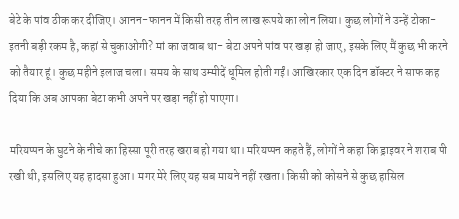बेटे के पांव ठीक कर दीजिए। आनन-फानन में किसी तरह तीन लाख रूपये का लोन लिया। कुछ लोगों ने उन्हें टोका- इतनी बड़ी रकम है, कहां से चुकाओगी? मां का जवाब था- बेटा अपने पांव पर खड़ा हो जाए, इसके लिए मैं कुछ भी करने को तैयार हूं। कुछ महीने इलाज चला। समय के साथ उम्मीदें धूमिल होती गईं। आखिरकार एक दिन डॉक्टर ने साफ कह दिया कि अब आपका बेटा कभी अपने पर खड़ा नहीं हो पाएगा।

मरियप्पन के घुटने के नीचे का हिस्सा पूरी तरह खराब हो गया था। मरियप्पन कहते हैं, लोगों ने कहा कि ड्राइवर ने शराब पी रखी थी, इसलिए यह हादसा हुआ। मगर मेरे लिए यह सब मायने नहीं रखता। किसी को कोसने से कुछ हासिल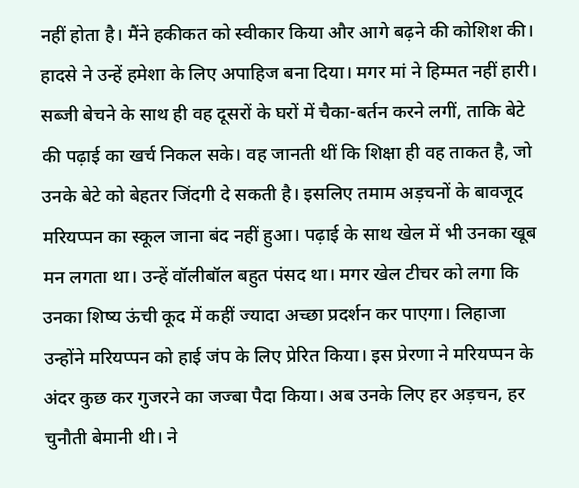नहीं होता है। मैंने हकीकत को स्वीकार किया और आगे बढ़ने की कोशिश की। हादसे ने उन्हें हमेशा के लिए अपाहिज बना दिया। मगर मां ने हिम्मत नहीं हारी। सब्जी बेचने के साथ ही वह दूसरों के घरों में चैका-बर्तन करने लगीं, ताकि बेटे की पढ़ाई का खर्च निकल सके। वह जानती थीं कि शिक्षा ही वह ताकत है, जो उनके बेटे को बेहतर जिंदगी दे सकती है। इसलिए तमाम अड़चनों के बावजूद मरियप्पन का स्कूल जाना बंद नहीं हुआ। पढ़ाई के साथ खेल में भी उनका खूब मन लगता था। उन्हें वॉलीबॉल बहुत पंसद था। मगर खेल टीचर को लगा कि उनका शिष्य ऊंची कूद में कहीं ज्यादा अच्छा प्रदर्शन कर पाएगा। लिहाजा उन्होंने मरियप्पन को हाई जंप के लिए प्रेरित किया। इस प्रेरणा ने मरियप्पन के अंदर कुछ कर गुजरने का जज्बा पैदा किया। अब उनके लिए हर अड़चन, हर चुनौती बेमानी थी। ने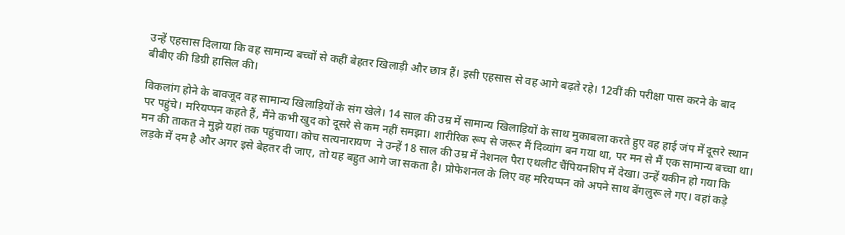उन्हें एहसास दिलाया कि वह सामान्य बच्चों से कहीं बेहतर खिलाड़ी और छात्र हैं। इसी एहसास से वह आगे बढ़ते रहे। 12वीं की परीक्षा पास करने के बाद बीबीए की डिग्री हासिल की।

विकलांग होने के बावजूद वह सामान्य खिलाड़ियों के संग खेले। 14 साल की उम्र में सामान्य खिलाड़ियों के साथ मुकाबला करते हुए वह हाई जंप में दूसरे स्थान पर पहुंचे। मरियप्पन कहते हैं, मैंने कभी खुद को दूसरे से कम नहीं समझा। शारीरिक रूप से जरूर मैं दिव्यांग बन गया था, पर मन से मैं एक सामान्य बच्चा था। मन की ताकत ने मुझे यहां तक पहुंचाया। कोच सत्यनारायण  ने उन्हें 18 साल की उम्र में नेशनल पैरा एथलीट चैंपियनशिप में देखा। उन्हें यकीन हो गया कि लड़के में दम है और अगर इसे बेहतर दी जाए, तो यह बहुत आगे जा सकता है। प्रोफेशनल के लिए वह मरियप्पन को अपने साथ बेंगलुरू ले गए। वहां कड़े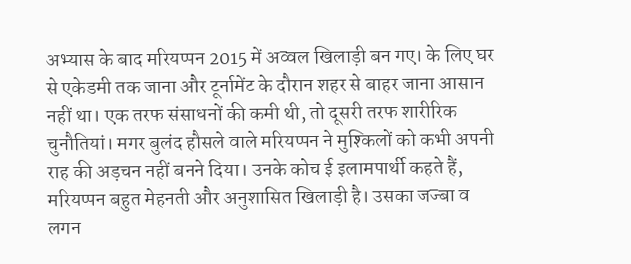अभ्यास के बाद मरियप्पन 2015 में अव्वल खिलाड़ी बन गए। के लिए घर से एकेडमी तक जाना और टूर्नामेंट के दौरान शहर से बाहर जाना आसान नहीं था। एक तरफ संसाधनों की कमी थी, तो दूसरी तरफ शारीरिक चुनौतियां। मगर बुलंद हौसले वाले मरियप्पन ने मुश्किलों को कभी अपनी राह की अड़चन नहीं बनने दिया। उनके कोच ई इलामपार्थी कहते हैं, मरियप्पन बहुत मेहनती और अनुशासित खिलाड़ी है। उसका जज्बा व लगन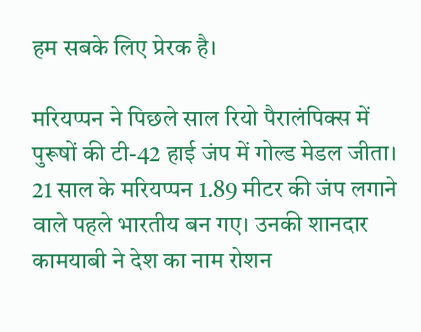हम सबके लिए प्रेरक है।

मरियप्पन ने पिछले साल रियो पैरालंपिक्स में पुरूषों की टी-42 हाई जंप में गोल्ड मेडल जीता। 21 साल के मरियप्पन 1.89 मीटर की जंप लगाने वाले पहले भारतीय बन गए। उनकी शानदार कामयाबी ने देश का नाम रोशन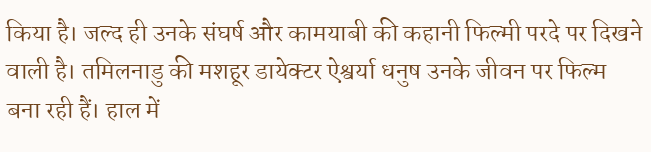किया है। जल्द ही उनके संघर्ष और कामयाबी की कहानी फिल्मी परदे पर दिखने वाली है। तमिलनाडु की मशहूर डायेक्टर ऐश्वर्या धनुष उनके जीवन पर फिल्म बना रही हैं। हाल में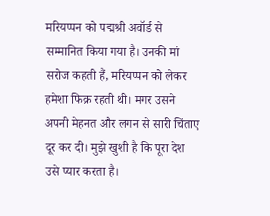मरियप्पन को पद्मश्री अवॉर्ड से सम्मानित किया गया है। उनकी मां सरोज कहती हैं, मरियप्पन को लेकर हमेशा फिक्र रहती थी। मगर उसने अपनी मेहनत और लगन से सारी चिंताए दूर कर दी। मुझे खुशी है कि पूरा देश उसे प्यार करता है।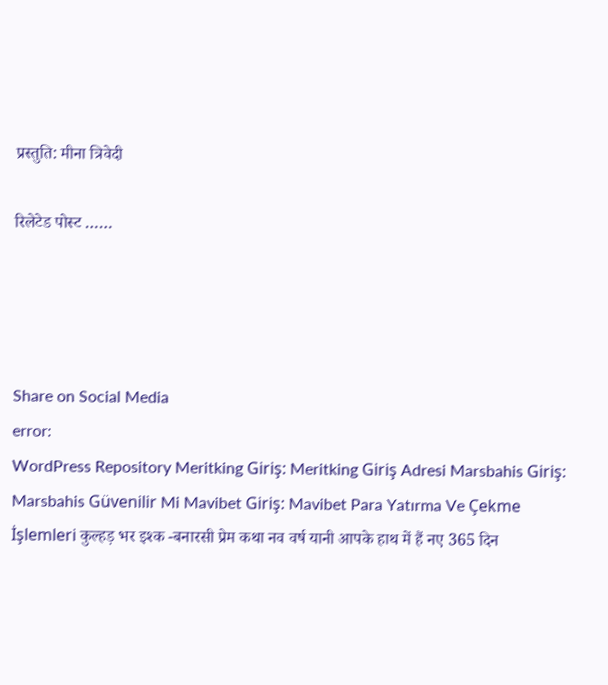प्रस्तुति: मीना त्रिवेदी

रिलेटेड पोस्ट ……




Share on Social Media
error:
WordPress Repository Meritking Giriş: Meritking Giriş Adresi Marsbahis Giriş: Marsbahis Güvenilir Mi Mavibet Giriş: Mavibet Para Yatırma Ve Çekme İşlemleri कुल्हड़ भर इश्क -बनारसी प्रेम कथा नव वर्ष यानी आपके हाथ में हैं नए 365 दिन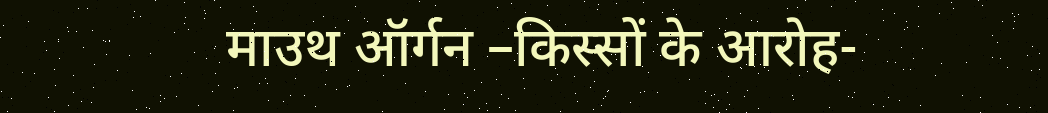माउथ ऑर्गन –किस्सों के आरोह-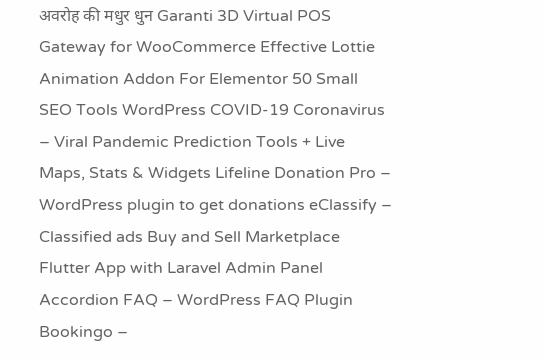अवरोह की मधुर धुन Garanti 3D Virtual POS Gateway for WooCommerce Effective Lottie Animation Addon For Elementor 50 Small SEO Tools WordPress COVID-19 Coronavirus – Viral Pandemic Prediction Tools + Live Maps, Stats & Widgets Lifeline Donation Pro – WordPress plugin to get donations eClassify – Classified ads Buy and Sell Marketplace Flutter App with Laravel Admin Panel Accordion FAQ – WordPress FAQ Plugin Bookingo –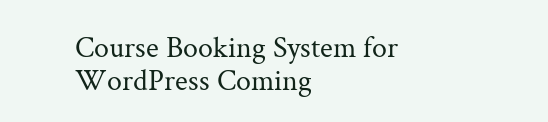Course Booking System for WordPress Coming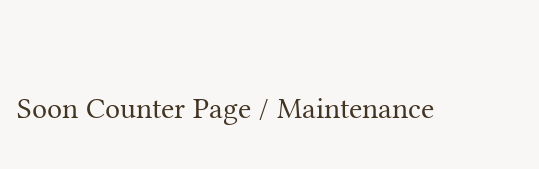Soon Counter Page / Maintenance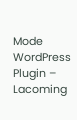Mode WordPress Plugin – Lacoming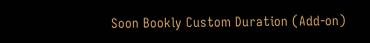Soon Bookly Custom Duration (Add-on)